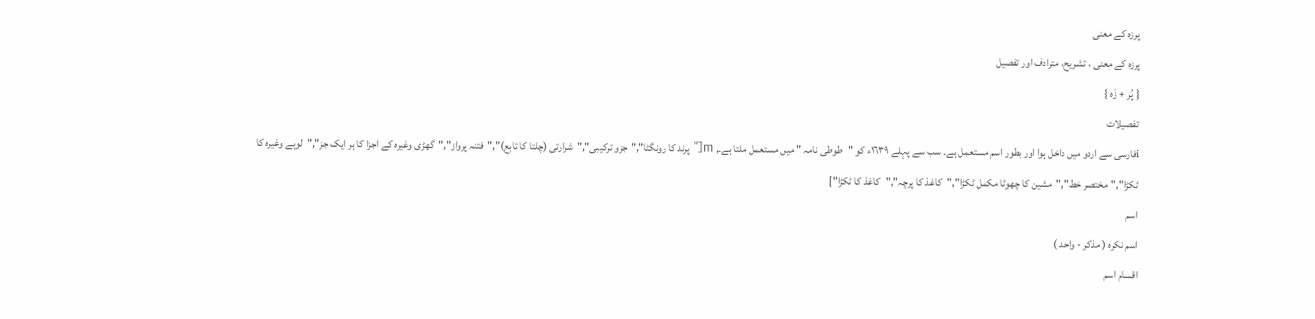پرزہ کے معنی
پرزہ کے معنی ، تشریح، مترادف اور تفصیل
{ پُر + زَہ }
تفصیلات
iفارسی سے اردو میں داخل ہوا اور بطور اسم مستعمل ہے۔ سب سے پہلے ١٦٣٩ء کو "طوطی نامہ " میں مستعمل ملتا ہے۔, m["پرند کا رونگٹا","جزو ترکیبی","شرارتی (چلتا کا تابع)","فتنہ پرواز","گھڑی وغیرہ کے اجزا کا ہر ایک جز","لوہے وغیرہ کا ٹکڑا","مختصر خط","مشین کا چھوٹا مکمل ٹکڑا","کاغذ کا پرچہ","کاغذ کا ٹکڑا"]
اسم
اسم نکرہ ( مذکر - واحد )
اقسام اسم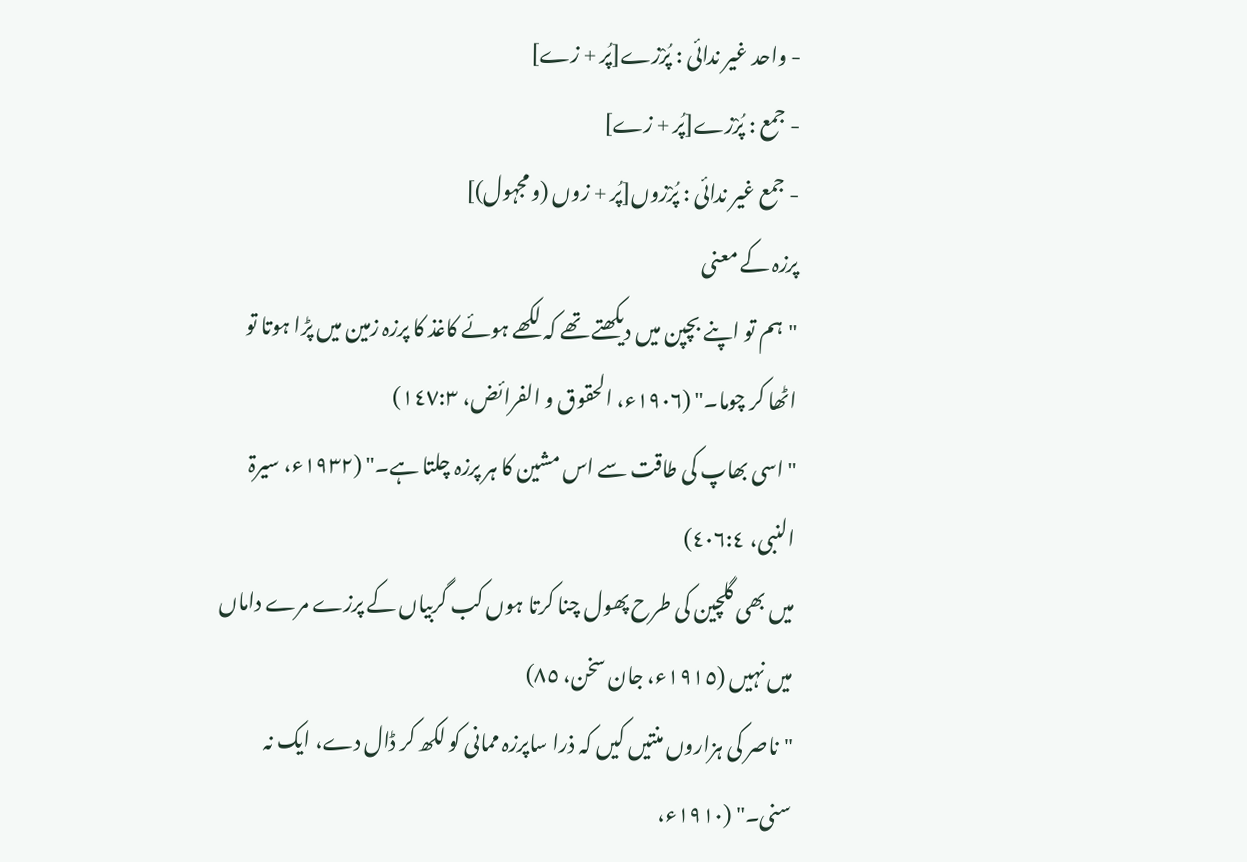- واحد غیر ندائی : پُرْزے[پُر + زے]
- جمع : پُرْزے[پُر + زے]
- جمع غیر ندائی : پُرْزوں[پُر + زوں (و مجہول)]
پرزہ کے معنی
"ہم تو اپنے بچپن میں دیکھتے تھے کہ لکھے ہوئے کاغذ کا پرزہ زمین میں پڑا ہوتا تو اٹھا کر چوما۔" (١٩٠٦ء، الحقوق و الفرائض، ١٤٧:٣)
"اسی بھاپ کی طاقت سے اس مشین کا ہر پرزہ چلتا ہے۔" (١٩٣٢ء، سیرۃ النبی، ٤٠٦:٤)
میں بھی گلچین کی طرح پھول چنا کرتا ہوں کب گربیاں کے پرزے مرے داماں میں نہیں (١٩١٥ء، جان سخن، ٨٥)
"ناصر کی ہزاروں منتیں کیں کہ ذرا ساپرزہ ممانی کو لکھ کر ڈال دے، ایک نہ سنی۔" (١٩١٠ء،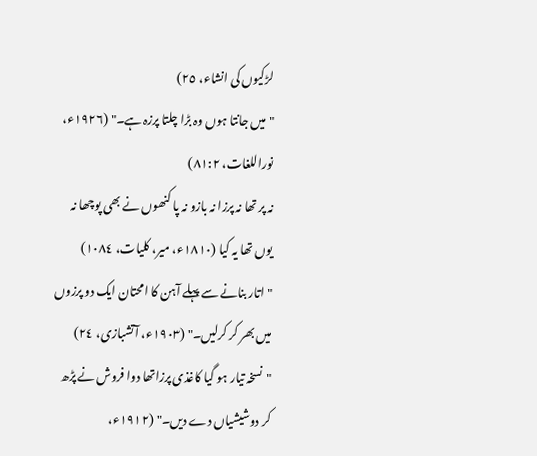لڑکیوں کی انشاء، ٢٥)
"میں جانتا ہوں وہ بڑا چلتا پرزہ ہے۔" (١٩٢٦ء، نوراللغات، ٨١:٢)
نہ پر تھا نہ پرزا نہ بازو نہ پا کنھوں نے بھی پوچھا نہ یوں تھا یہ کیا (١٨١٠ء، میر، کلیات، ١٠٨٤)
"اتار بنانے سے پہلے آہن کا امحتان ایک دو پرزوں میں بھر کر کرلیں۔" (١٩٠٣ء، آتشبازی، ٢٤)
"نسخہ تیار ہو گیا کاغذی پرزاتھا دوا فروش نے پڑھ کر دوشیشیاں دے دیں۔" (١٩١٢ء،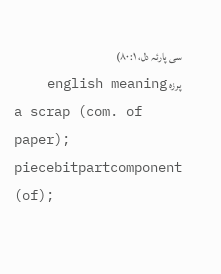سی پارئہ دل، ٨٠:١)
پرزہ english meaning
a scrap (com. of paper); piecebitpartcomponent (of);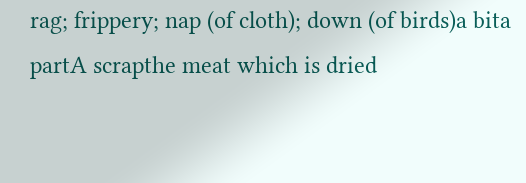rag; frippery; nap (of cloth); down (of birds)a bita partA scrapthe meat which is dried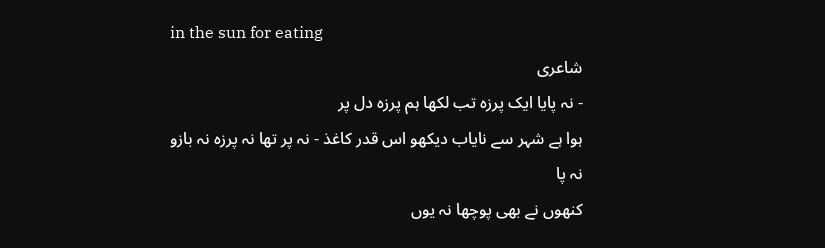in the sun for eating
شاعری
- نہ پایا ایک پرزہ تب لکھا ہم پرزہ دل پر
ہوا ہے شہر سے نایاب دیکھو اس قدر کاغذ - نہ پر تھا نہ پرزہ نہ بازو نہ پا
کنھوں نے بھی پوچھا نہ یوں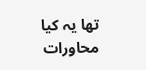تھا یہ کیا
محاورات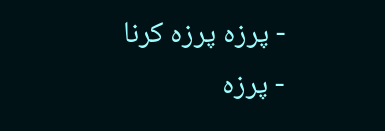- پرزہ پرزہ کرنا
- پرزہ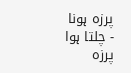پرزہ ہونا
- چلتا ہوا پرزہ